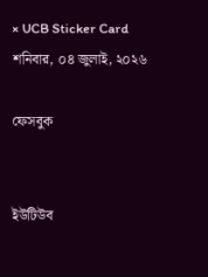× UCB Sticker Card
শনিবার, ০৪ জুলাই, ২০২৬

ফেসবুক


ইউটিউব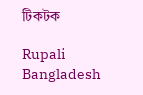টিকটক

Rupali Bangladesh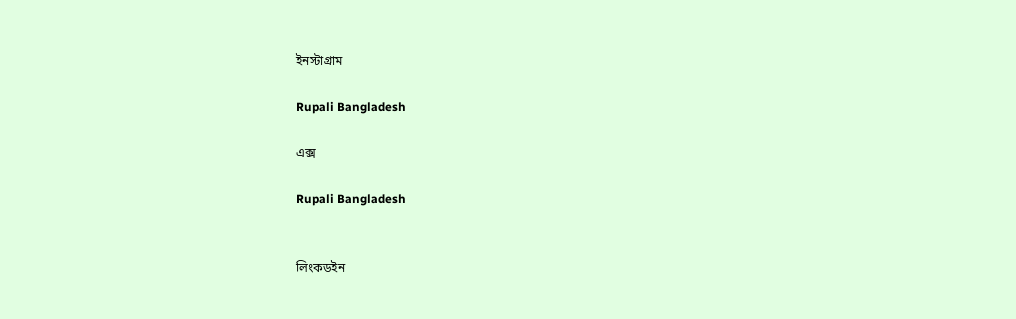ইনস্টাগ্রাম

Rupali Bangladesh

এক্স

Rupali Bangladesh


লিংকডইন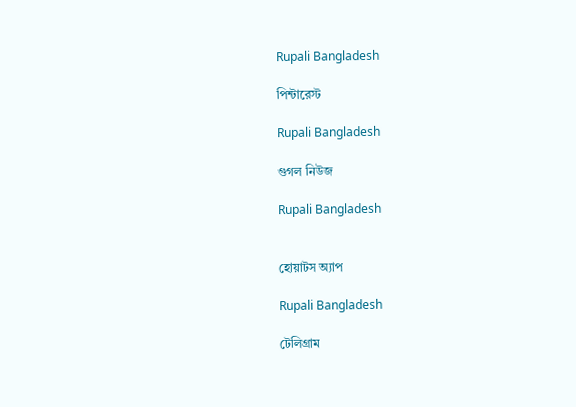Rupali Bangladesh

পিন্টারেস্ট

Rupali Bangladesh

গুগল নিউজ

Rupali Bangladesh


হোয়াটস অ্যাপ

Rupali Bangladesh

টেলিগ্রাম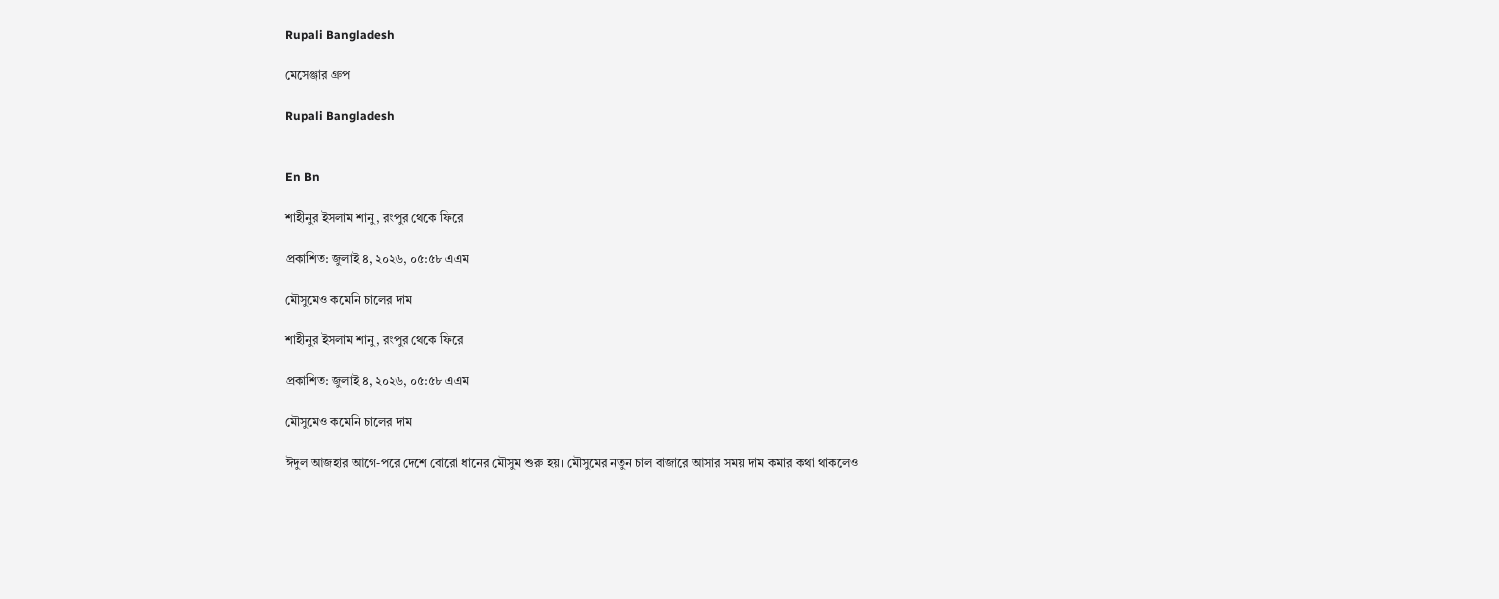Rupali Bangladesh

মেসেঞ্জার গ্রুপ

Rupali Bangladesh


En Bn

শাহীনুর ইসলাম শানু, রংপুর থেকে ফিরে

প্রকাশিত: জুলাই ৪, ২০২৬, ০৫:৫৮ এএম

মৌসুমেও কমেনি চালের দাম

শাহীনুর ইসলাম শানু, রংপুর থেকে ফিরে

প্রকাশিত: জুলাই ৪, ২০২৬, ০৫:৫৮ এএম

মৌসুমেও কমেনি চালের দাম

ঈদুল আজহার আগে-পরে দেশে বোরো ধানের মৌসুম শুরু হয়। মৌসুমের নতুন চাল বাজারে আসার সময় দাম কমার কথা থাকলেও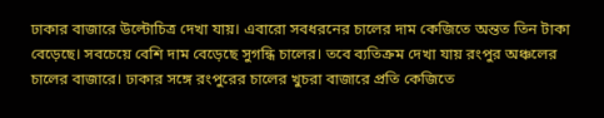ঢাকার বাজারে উল্টোচিত্র দেখা যায়। এবারো সবধরনের চালের দাম কেজিতে অন্তত তিন টাকা বেড়েছে। সবচেয়ে বেশি দাম বেড়েছে সুগন্ধি চালের। তবে ব্যতিক্রম দেখা যায় রংপুর অঞ্চলের চালের বাজারে। ঢাকার সঙ্গে রংপুরের চালের খুচরা বাজারে প্রতি কেজিতে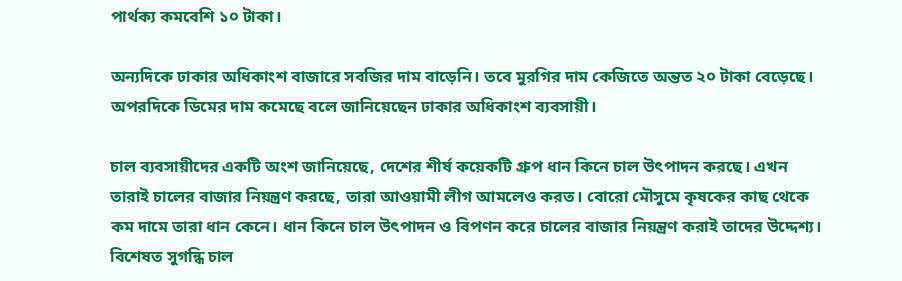পার্থক্য কমবেশি ১০ টাকা।

অন্যদিকে ঢাকার অধিকাংশ বাজারে সবজির দাম বাড়েনি। তবে মুরগির দাম কেজিতে অন্তত ২০ টাকা বেড়েছে। অপরদিকে ডিমের দাম কমেছে বলে জানিয়েছেন ঢাকার অধিকাংশ ব্যবসায়ী।

চাল ব্যবসায়ীদের একটি অংশ জানিয়েছে, দেশের শীর্ষ কয়েকটি গ্রুপ ধান কিনে চাল উৎপাদন করছে। এখন তারাই চালের বাজার নিয়ন্ত্রণ করছে, তারা আওয়ামী লীগ আমলেও করত। বোরো মৌসুমে কৃষকের কাছ থেকে কম দামে তারা ধান কেনে। ধান কিনে চাল উৎপাদন ও বিপণন করে চালের বাজার নিয়ন্ত্রণ করাই তাদের উদ্দেশ্য। বিশেষত সুগন্ধি চাল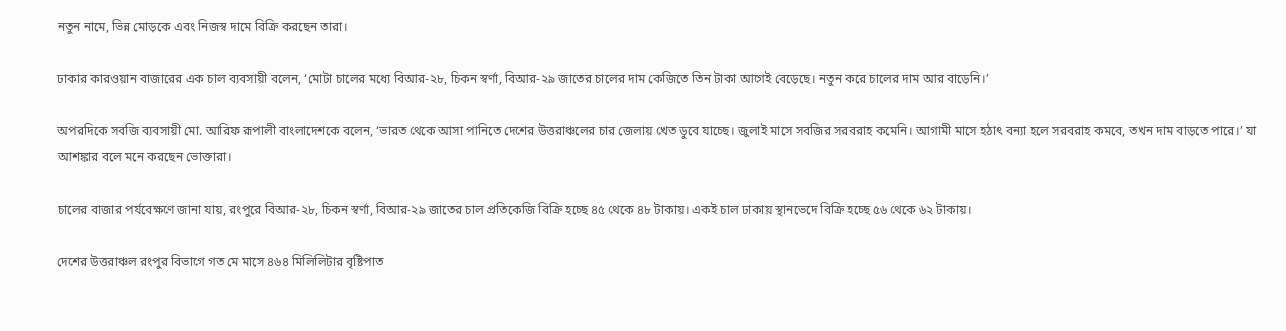নতুন নামে, ভিন্ন মোড়কে এবং নিজস্ব দামে বিক্রি করছেন তারা।

ঢাকার কারওয়ান বাজারের এক চাল ব্যবসায়ী বলেন, ‘মোটা চালের মধ্যে বিআর-২৮, চিকন স্বর্ণা, বিআর-২৯ জাতের চালের দাম কেজিতে তিন টাকা আগেই বেড়েছে। নতুন করে চালের দাম আর বাড়েনি।’

অপরদিকে সবজি ব্যবসায়ী মো. আরিফ রূপালী বাংলাদেশকে বলেন, ‘ভারত থেকে আসা পানিতে দেশের উত্তরাঞ্চলের চার জেলায় খেত ডুবে যাচ্ছে। জুলাই মাসে সবজির সরবরাহ কমেনি। আগামী মাসে হঠাৎ বন্যা হলে সরবরাহ কমবে, তখন দাম বাড়তে পারে।’ যা আশঙ্কার বলে মনে করছেন ভোক্তারা।

চালের বাজার পর্যবেক্ষণে জানা যায়, রংপুরে বিআর-২৮, চিকন স্বর্ণা, বিআর-২৯ জাতের চাল প্রতিকেজি বিক্রি হচ্ছে ৪৫ থেকে ৪৮ টাকায়। একই চাল ঢাকায় স্থানভেদে বিক্রি হচ্ছে ৫৬ থেকে ৬২ টাকায়।

দেশের উত্তরাঞ্চল রংপুর বিভাগে গত মে মাসে ৪৬৪ মিলিলিটার বৃষ্টিপাত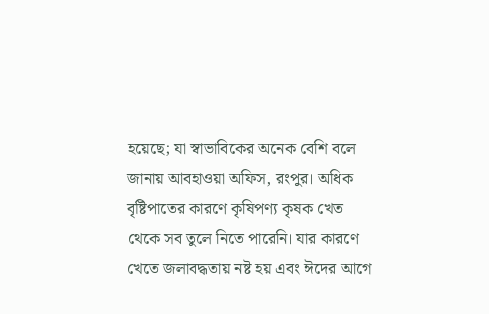হয়েছে; যা স্বাভাবিকের অনেক বেশি বলে জানায় আবহাওয়া অফিস, রংপুর। অধিক বৃষ্টিপাতের কারণে কৃষিপণ্য কৃষক খেত থেকে সব তুলে নিতে পারেনি। যার কারণে খেতে জলাবদ্ধতায় নষ্ট হয় এবং ঈদের আগে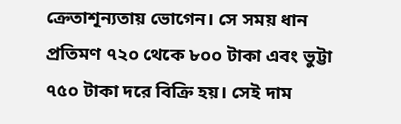ক্রেতাশূন্যতায় ভোগেন। সে সময় ধান প্রতিমণ ৭২০ থেকে ৮০০ টাকা এবং ভুট্টা ৭৫০ টাকা দরে বিক্রি হয়। সেই দাম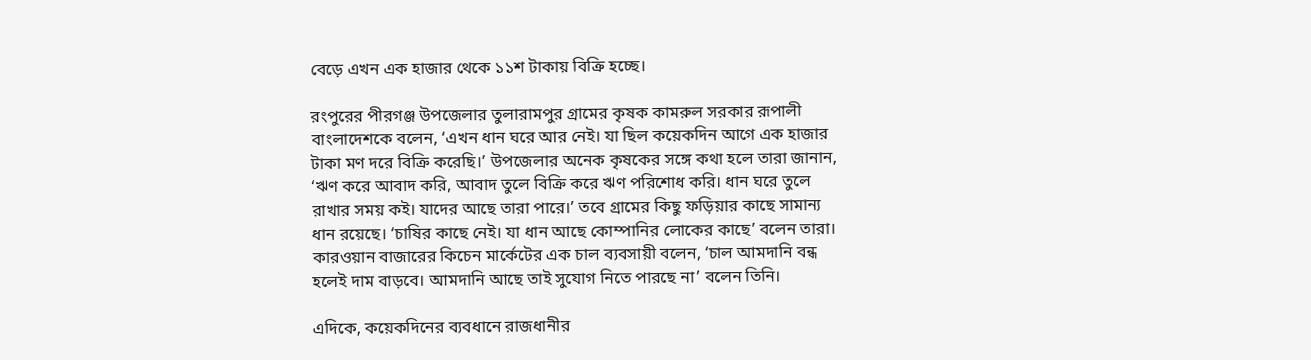বেড়ে এখন এক হাজার থেকে ১১শ টাকায় বিক্রি হচ্ছে।

রংপুরের পীরগঞ্জ উপজেলার তুলারামপুর গ্রামের কৃষক কামরুল সরকার রূপালী বাংলাদেশকে বলেন, ‘এখন ধান ঘরে আর নেই। যা ছিল কয়েকদিন আগে এক হাজার টাকা মণ দরে বিক্রি করেছি।’ উপজেলার অনেক কৃষকের সঙ্গে কথা হলে তারা জানান, ‘ঋণ করে আবাদ করি, আবাদ তুলে বিক্রি করে ঋণ পরিশোধ করি। ধান ঘরে তুলে রাখার সময় কই। যাদের আছে তারা পারে।’ তবে গ্রামের কিছু ফড়িয়ার কাছে সামান্য ধান রয়েছে। ‘চাষির কাছে নেই। যা ধান আছে কোম্পানির লোকের কাছে’ বলেন তারা। কারওয়ান বাজারের কিচেন মার্কেটের এক চাল ব্যবসায়ী বলেন, ‘চাল আমদানি বন্ধ হলেই দাম বাড়বে। আমদানি আছে তাই সুযোগ নিতে পারছে না’ বলেন তিনি।

এদিকে, কয়েকদিনের ব্যবধানে রাজধানীর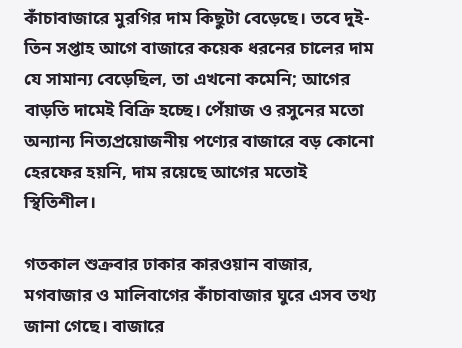কাঁচাবাজারে মুরগির দাম কিছুটা বেড়েছে। তবে দুই-তিন সপ্তাহ আগে বাজারে কয়েক ধরনের চালের দাম যে সামান্য বেড়েছিল, তা এখনো কমেনি; আগের বাড়তি দামেই বিক্রি হচ্ছে। পেঁয়াজ ও রসুনের মতো অন্যান্য নিত্যপ্রয়োজনীয় পণ্যের বাজারে বড় কোনো হেরফের হয়নি, দাম রয়েছে আগের মতোই স্থিতিশীল।

গতকাল শুক্রবার ঢাকার কারওয়ান বাজার, মগবাজার ও মালিবাগের কাঁচাবাজার ঘুরে এসব তথ্য জানা গেছে। বাজারে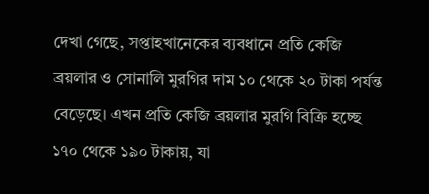দেখা গেছে, সপ্তাহখানেকের ব্যবধানে প্রতি কেজি ব্রয়লার ও সোনালি মুরগির দাম ১০ থেকে ২০ টাকা পর্যন্ত বেড়েছে। এখন প্রতি কেজি ব্রয়লার মুরগি বিক্রি হচ্ছে ১৭০ থেকে ১৯০ টাকায়, যা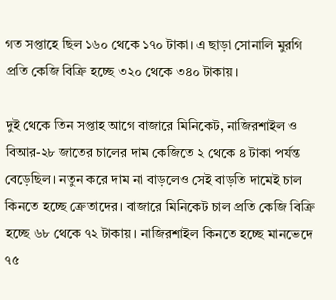গত সপ্তাহে ছিল ১৬০ থেকে ১৭০ টাকা। এ ছাড়া সোনালি মুরগি প্রতি কেজি বিক্রি হচ্ছে ৩২০ থেকে ৩৪০ টাকায়।

দুই থেকে তিন সপ্তাহ আগে বাজারে মিনিকেট, নাজিরশাইল ও বিআর-২৮ জাতের চালের দাম কেজিতে ২ থেকে ৪ টাকা পর্যন্ত বেড়েছিল। নতুন করে দাম না বাড়লেও সেই বাড়তি দামেই চাল কিনতে হচ্ছে ক্রেতাদের। বাজারে মিনিকেট চাল প্রতি কেজি বিক্রি হচ্ছে ৬৮ থেকে ৭২ টাকায়। নাজিরশাইল কিনতে হচ্ছে মানভেদে ৭৫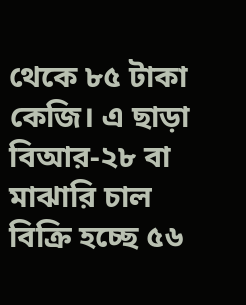থেকে ৮৫ টাকা কেজি। এ ছাড়া বিআর-২৮ বা মাঝারি চাল বিক্রি হচ্ছে ৫৬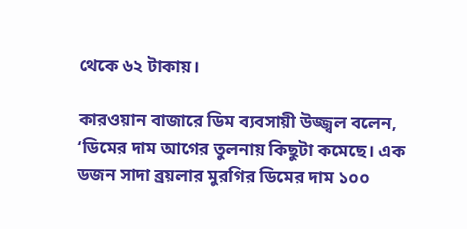থেকে ৬২ টাকায়।

কারওয়ান বাজারে ডিম ব্যবসায়ী উজ্জ্বল বলেন, ‘ডিমের দাম আগের তুলনায় কিছুটা কমেছে। এক ডজন সাদা ব্রয়লার মুরগির ডিমের দাম ১০০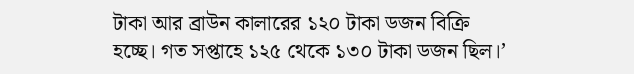টাকা আর ব্রাউন কালারের ১২০ টাকা ডজন বিক্রি হচ্ছে। গত সপ্তাহে ১২৫ থেকে ১৩০ টাকা ডজন ছিল।’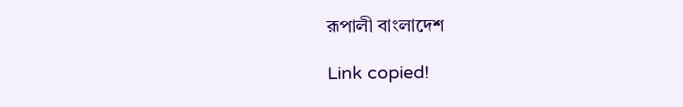রূপালী বাংলাদেশ

Link copied!